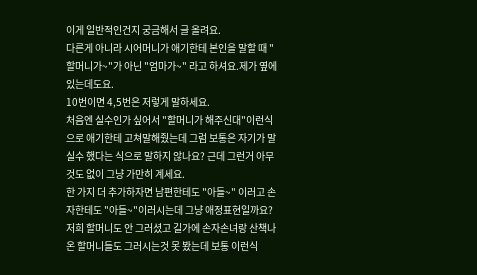이게 일반적인건지 궁금해서 글 올려요.
다른게 아니라 시어머니가 애기한테 본인을 말할 때 "할머니가~"가 아닌 "엄마가~" 라고 하셔요.제가 옆에 있는데도요.
10번이면 4,5번은 저렇게 말하세요.
처음엔 실수인가 싶어서 "할머니가 해주신대"이런식으로 애기한테 고쳐말해줬는데 그럼 보통은 자기가 말 실수 했다는 식으로 말하지 않나요? 근데 그런거 아무것도 없이 그냥 가만히 계세요.
한 가지 더 추가하자면 남편한테도 "아들~" 이러고 손자한테도 "아들~"이러시는데 그냥 애정표현일까요?
저희 할머니도 안 그러셨고 길가에 손자손녀랑 산책나온 할머니들도 그러시는것 못 봤는데 보통 이런식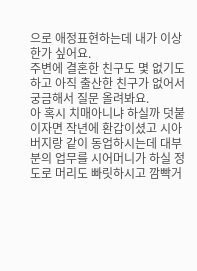으로 애정표현하는데 내가 이상한가 싶어요.
주변에 결혼한 친구도 몇 없기도 하고 아직 출산한 친구가 없어서 궁금해서 질문 올려봐요.
아 혹시 치매아니냐 하실까 덧붙이자면 작년에 환갑이셨고 시아버지랑 같이 동업하시는데 대부분의 업무를 시어머니가 하실 정도로 머리도 빠릿하시고 깜빡거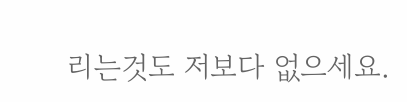리는것도 저보다 없으세요.